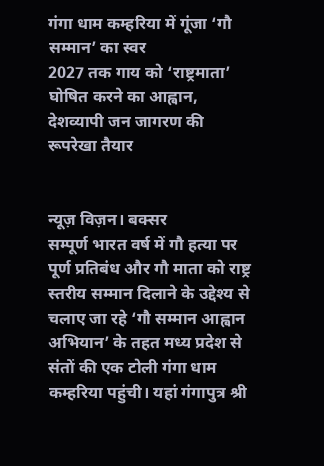गंगा धाम कम्हरिया में गूंजा ‘गौ सम्मान’ का स्वर
2027 तक गाय को ‘राष्ट्रमाता’ घोषित करने का आह्वान, देशव्यापी जन जागरण की रूपरेखा तैयार


न्यूज़ विज़न। बक्सर
सम्पूर्ण भारत वर्ष में गौ हत्या पर पूर्ण प्रतिबंध और गौ माता को राष्ट्र स्तरीय सम्मान दिलाने के उद्देश्य से चलाए जा रहे ‘गौ सम्मान आह्वान अभियान’ के तहत मध्य प्रदेश से संतों की एक टोली गंगा धाम कम्हरिया पहुंची। यहां गंगापुत्र श्री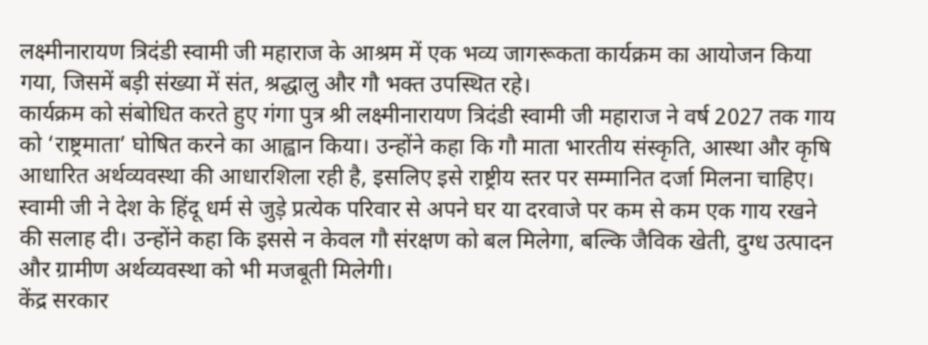लक्ष्मीनारायण त्रिदंडी स्वामी जी महाराज के आश्रम में एक भव्य जागरूकता कार्यक्रम का आयोजन किया गया, जिसमें बड़ी संख्या में संत, श्रद्धालु और गौ भक्त उपस्थित रहे।
कार्यक्रम को संबोधित करते हुए गंगा पुत्र श्री लक्ष्मीनारायण त्रिदंडी स्वामी जी महाराज ने वर्ष 2027 तक गाय को ‘राष्ट्रमाता’ घोषित करने का आह्वान किया। उन्होंने कहा कि गौ माता भारतीय संस्कृति, आस्था और कृषि आधारित अर्थव्यवस्था की आधारशिला रही है, इसलिए इसे राष्ट्रीय स्तर पर सम्मानित दर्जा मिलना चाहिए। स्वामी जी ने देश के हिंदू धर्म से जुड़े प्रत्येक परिवार से अपने घर या दरवाजे पर कम से कम एक गाय रखने की सलाह दी। उन्होंने कहा कि इससे न केवल गौ संरक्षण को बल मिलेगा, बल्कि जैविक खेती, दुग्ध उत्पादन और ग्रामीण अर्थव्यवस्था को भी मजबूती मिलेगी।
केंद्र सरकार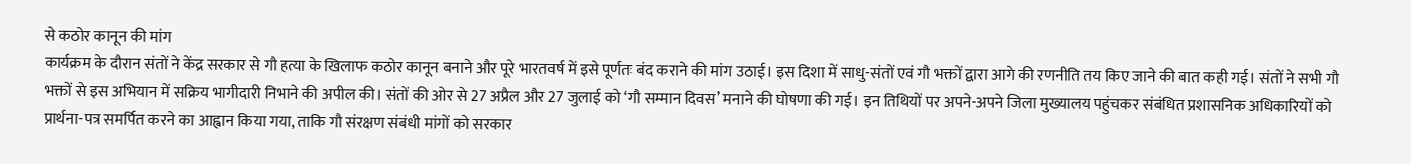से कठोर कानून की मांग
कार्यक्रम के दौरान संतों ने केंद्र सरकार से गौ हत्या के खिलाफ कठोर कानून बनाने और पूरे भारतवर्ष में इसे पूर्णतः बंद कराने की मांग उठाई। इस दिशा में साधु-संतों एवं गौ भक्तों द्वारा आगे की रणनीति तय किए जाने की बात कही गई। संतों ने सभी गौ भक्तों से इस अभियान में सक्रिय भागीदारी निभाने की अपील की। संतों की ओर से 27 अप्रैल और 27 जुलाई को ‘गौ सम्मान दिवस’ मनाने की घोषणा की गई। इन तिथियों पर अपने-अपने जिला मुख्यालय पहुंचकर संबंधित प्रशासनिक अधिकारियों को प्रार्थना-पत्र समर्पित करने का आह्वान किया गया, ताकि गौ संरक्षण संबंधी मांगों को सरकार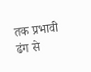तक प्रभावी ढंग से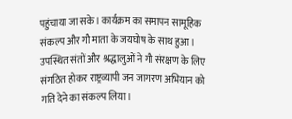पहुंचाया जा सके। कार्यक्रम का समापन सामूहिक संकल्प और गौ माता के जयघोष के साथ हुआ। उपस्थित संतों और श्रद्धालुओं ने गौ संरक्षण के लिए संगठित होकर राष्ट्रव्यापी जन जागरण अभियान को गति देने का संकल्प लिया।